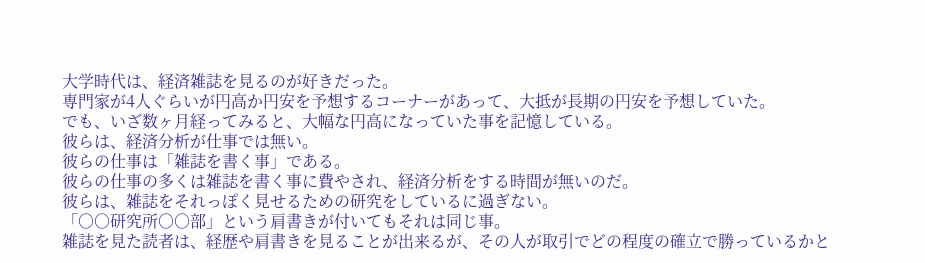大学時代は、経済雑誌を見るのが好きだった。
専門家が4人ぐらいが円高か円安を予想するコーナーがあって、大抵が長期の円安を予想していた。
でも、いざ数ヶ月経ってみると、大幅な円高になっていた事を記憶している。
彼らは、経済分析が仕事では無い。
彼らの仕事は「雑誌を書く事」である。
彼らの仕事の多くは雑誌を書く事に費やされ、経済分析をする時間が無いのだ。
彼らは、雑誌をそれっぽく見せるための研究をしているに過ぎない。
「○○研究所○○部」という肩書きが付いてもそれは同じ事。
雑誌を見た読者は、経歴や肩書きを見ることが出来るが、その人が取引でどの程度の確立で勝っているかと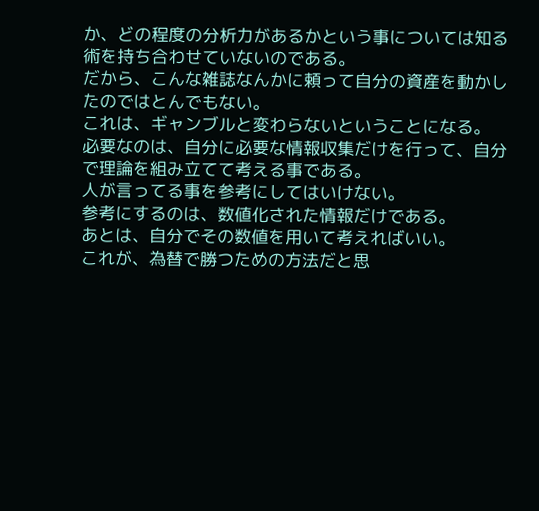か、どの程度の分析力があるかという事については知る術を持ち合わせていないのである。
だから、こんな雑誌なんかに頼って自分の資産を動かしたのではとんでもない。
これは、ギャンブルと変わらないということになる。
必要なのは、自分に必要な情報収集だけを行って、自分で理論を組み立てて考える事である。
人が言ってる事を参考にしてはいけない。
参考にするのは、数値化された情報だけである。
あとは、自分でその数値を用いて考えればいい。
これが、為替で勝つための方法だと思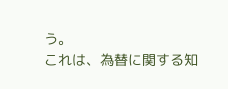う。
これは、為替に関する知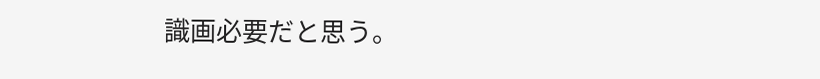識画必要だと思う。